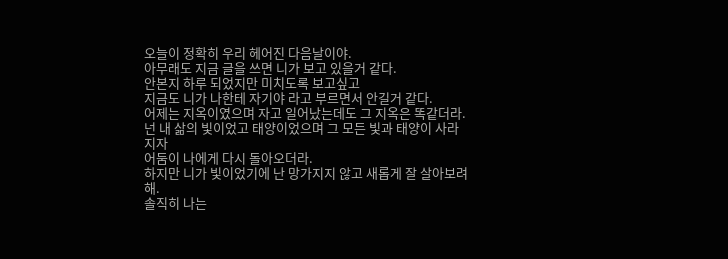오늘이 정확히 우리 헤어진 다음날이야.
아무래도 지금 글을 쓰면 니가 보고 있을거 같다.
안본지 하루 되었지만 미치도록 보고싶고
지금도 니가 나한테 자기야 라고 부르면서 안길거 같다.
어제는 지옥이였으며 자고 일어났는데도 그 지옥은 똑같더라.
넌 내 삶의 빛이었고 태양이었으며 그 모든 빛과 태양이 사라지자
어둠이 나에게 다시 돌아오더라.
하지만 니가 빛이었기에 난 망가지지 않고 새롭게 잘 살아보려해.
솔직히 나는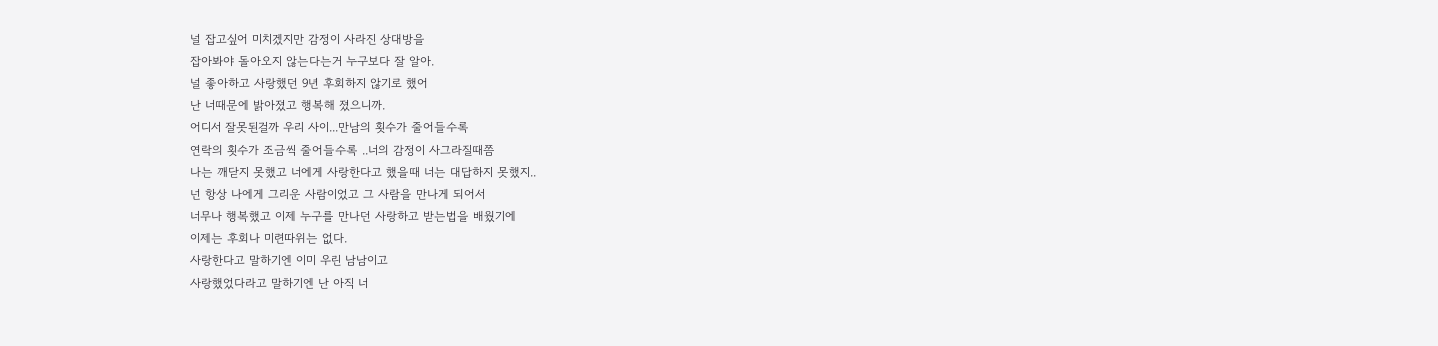널 잡고싶어 미치겠지만 감정이 사라진 상대방을
잡아봐야 돌아오지 않는다는거 누구보다 잘 알아.
널 좋아하고 사랑했던 9년 후회하지 않기로 했어
난 너때문에 밝아졌고 행복해 졌으니까.
어디서 잘못된걸까 우리 사이...만남의 횟수가 줄어들수록
연락의 횟수가 조금씩 줄어들수록 ..너의 감정이 사그라질때쯤
나는 깨닫지 못했고 너에게 사랑한다고 했을때 너는 대답하지 못했지..
넌 항상 나에게 그리운 사람이었고 그 사람을 만나게 되어서
너무나 행복했고 이제 누구를 만나던 사랑하고 받는법을 배웠기에
이제는 후회나 미련따위는 없다.
사랑한다고 말하기엔 이미 우린 남남이고
사랑했었다라고 말하기엔 난 아직 너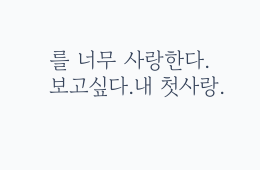를 너무 사랑한다.
보고싶다.내 첫사랑.